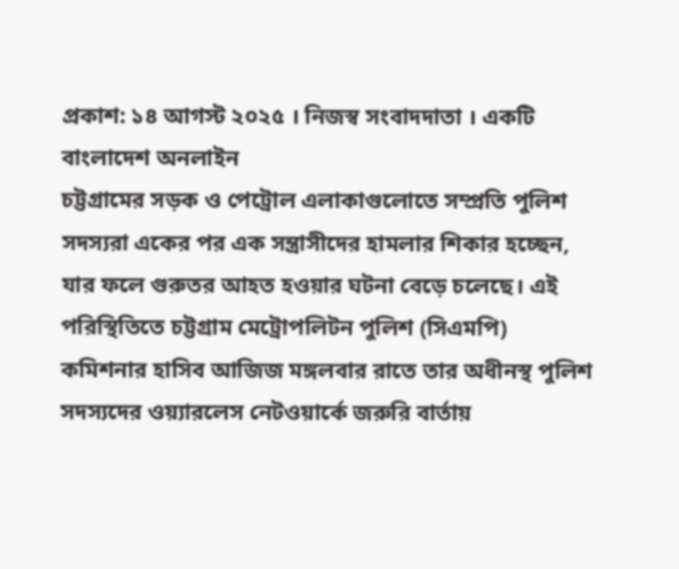প্রকাশ: ১৪ আগস্ট ২০২৫ । নিজস্ব সংবাদদাতা । একটি বাংলাদেশ অনলাইন
চট্টগ্রামের সড়ক ও পেট্রোল এলাকাগুলোতে সম্প্রতি পুলিশ সদস্যরা একের পর এক সন্ত্রাসীদের হামলার শিকার হচ্ছেন, যার ফলে গুরুতর আহত হওয়ার ঘটনা বেড়ে চলেছে। এই পরিস্থিতিতে চট্টগ্রাম মেট্রোপলিটন পুলিশ (সিএমপি) কমিশনার হাসিব আজিজ মঙ্গলবার রাতে তার অধীনস্থ পুলিশ সদস্যদের ওয়্যারলেস নেটওয়ার্কে জরুরি বার্তায়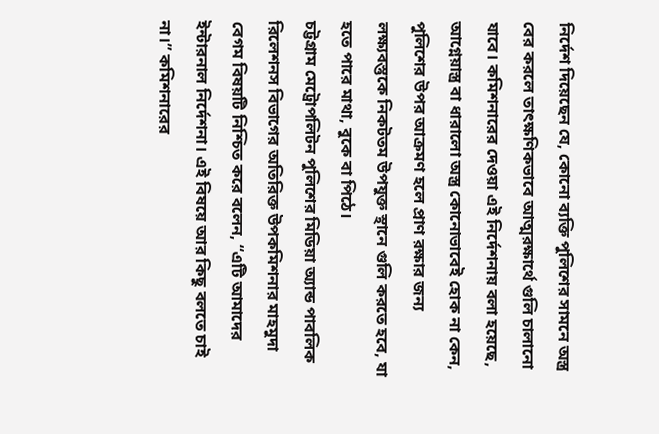নির্দেশ দিয়েছেন যে, কোনো ব্যক্তি পুলিশের সামনে অস্ত্র বের করলে তাৎক্ষণিকভাবে আত্মরক্ষার্থে গুলি চালানো যাবে। কমিশনারের দেওয়া এই নির্দেশনায় বলা হয়েছে, আগ্নেয়াস্ত্র বা ধারালো অস্ত্র কোনোভাবেই হোক না কেন, পুলিশের উপর আক্রমণ হলে প্রাণ রক্ষার জন্য লক্ষ্যবস্তুকে নিকটতম উপযুক্ত স্থানে গুলি করতে হবে, যা হতে পারে মাথা, বুকে বা পিঠে।
চট্টগ্রাম মেট্রোপলিটন পুলিশের মিডিয়া অ্যান্ড পাবলিক রিলেশনস বিভাগের অতিরিক্ত উপকমিশনার মাহমুদা বেগম বিষয়টি নিশ্চিত করে বলেন, “এটি আমাদের ইন্টারনাল নির্দেশনা। এই বিষয়ে আর কিছু বলতে চাই না।” কমিশনারের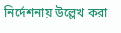নির্দেশনায় উল্লেখ করা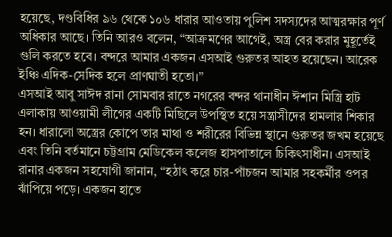হয়েছে, দণ্ডবিধির ৯৬ থেকে ১০৬ ধারার আওতায় পুলিশ সদস্যদের আত্মরক্ষার পূর্ণ অধিকার আছে। তিনি আরও বলেন, “আক্রমণের আগেই, অস্ত্র বের করার মুহূর্তেই গুলি করতে হবে। বন্দরে আমার একজন এসআই গুরুতর আহত হয়েছেন। আরেক ইঞ্চি এদিক-সেদিক হলে প্রাণঘাতী হতো।”
এসআই আবু সাঈদ রানা সোমবার রাতে নগরের বন্দর থানাধীন ঈশান মিস্ত্রি হাট এলাকায় আওয়ামী লীগের একটি মিছিলে উপস্থিত হয়ে সন্ত্রাসীদের হামলার শিকার হন। ধারালো অস্ত্রের কোপে তার মাথা ও শরীরের বিভিন্ন স্থানে গুরুতর জখম হয়েছে এবং তিনি বর্তমানে চট্টগ্রাম মেডিকেল কলেজ হাসপাতালে চিকিৎসাধীন। এসআই রানার একজন সহযোগী জানান, “হঠাৎ করে চার-পাঁচজন আমার সহকর্মীর ওপর ঝাঁপিয়ে পড়ে। একজন হাতে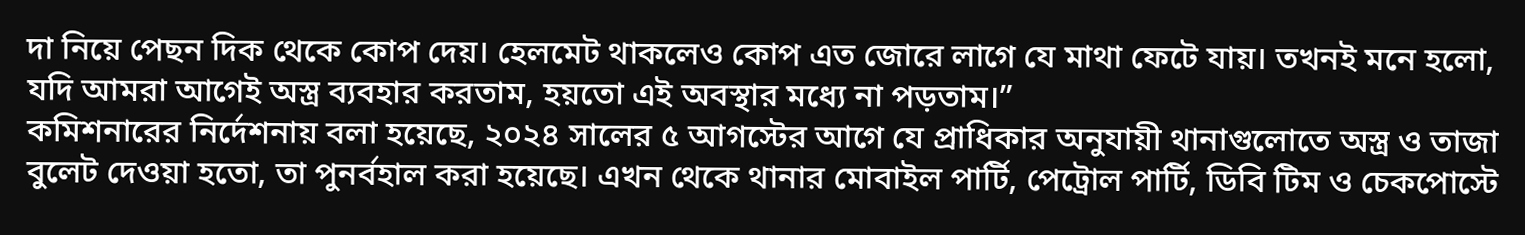দা নিয়ে পেছন দিক থেকে কোপ দেয়। হেলমেট থাকলেও কোপ এত জোরে লাগে যে মাথা ফেটে যায়। তখনই মনে হলো, যদি আমরা আগেই অস্ত্র ব্যবহার করতাম, হয়তো এই অবস্থার মধ্যে না পড়তাম।”
কমিশনারের নির্দেশনায় বলা হয়েছে, ২০২৪ সালের ৫ আগস্টের আগে যে প্রাধিকার অনুযায়ী থানাগুলোতে অস্ত্র ও তাজা বুলেট দেওয়া হতো, তা পুনর্বহাল করা হয়েছে। এখন থেকে থানার মোবাইল পার্টি, পেট্রোল পার্টি, ডিবি টিম ও চেকপোস্টে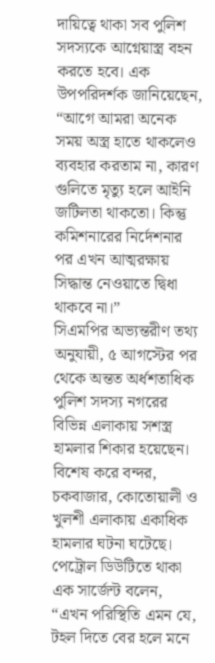দায়িত্বে থাকা সব পুলিশ সদস্যকে আগ্নেয়াস্ত্র বহন করতে হবে। এক উপপরিদর্শক জানিয়েছেন, “আগে আমরা অনেক সময় অস্ত্র হাতে থাকলেও ব্যবহার করতাম না, কারণ গুলিতে মৃত্যু হলে আইনি জটিলতা থাকতো। কিন্তু কমিশনারের নির্দেশনার পর এখন আত্মরক্ষায় সিদ্ধান্ত নেওয়াতে দ্বিধা থাকবে না।”
সিএমপির অভ্যন্তরীণ তথ্য অনুযায়ী, ৫ আগস্টের পর থেকে অন্তত অর্ধশতাধিক পুলিশ সদস্য নগরের বিভিন্ন এলাকায় সশস্ত্র হামলার শিকার হয়েছেন। বিশেষ করে বন্দর, চকবাজার, কোতোয়ালী ও খুলশী এলাকায় একাধিক হামলার ঘটনা ঘটেছে। পেট্রোল ডিউটিতে থাকা এক সার্জেন্ট বলেন, “এখন পরিস্থিতি এমন যে, টহল দিতে বের হলে মনে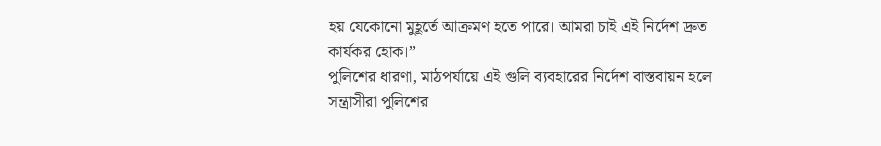হয় যেকোনো মুহূর্তে আক্রমণ হতে পারে। আমরা চাই এই নির্দেশ দ্রুত কার্যকর হোক।”
পুলিশের ধারণা, মাঠপর্যায়ে এই গুলি ব্যবহারের নির্দেশ বাস্তবায়ন হলে সন্ত্রাসীরা পুলিশের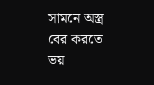সামনে অস্ত্র বের করতে ভয়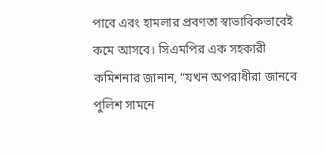পাবে এবং হামলার প্রবণতা স্বাভাবিকভাবেই কমে আসবে। সিএমপির এক সহকারী কমিশনার জানান, “যখন অপরাধীরা জানবে পুলিশ সামনে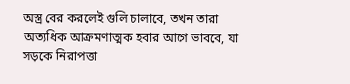অস্ত্র বের করলেই গুলি চালাবে, তখন তারা অত্যধিক আক্রমণাত্মক হবার আগে ভাববে, যা সড়কে নিরাপত্তা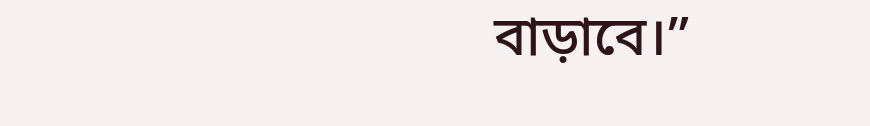বাড়াবে।”